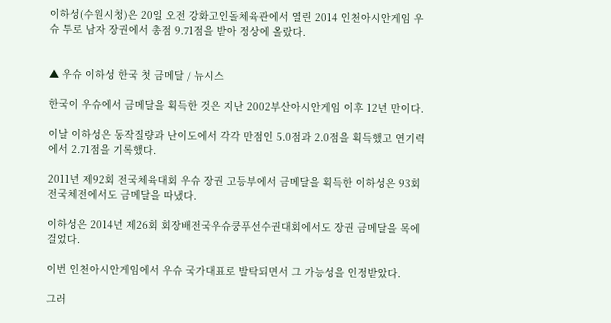이하성(수원시청)은 20일 오전 강화고인돌체육관에서 열린 2014 인천아시안게임 우슈 투로 남자 장권에서 총점 9.71점을 받아 정상에 올랐다.


▲ 우슈 이하성 한국 첫 금메달 / 뉴시스

한국이 우슈에서 금메달을 획득한 것은 지난 2002부산아시안게임 이후 12년 만이다.

이날 이하성은 동작질량과 난이도에서 각각 만점인 5.0점과 2.0점을 획득했고 연기력에서 2.71점을 기록했다.

2011년 제92회 전국체육대회 우슈 장권 고등부에서 금메달을 획득한 이하성은 93회 전국체전에서도 금메달을 따냈다.

이하성은 2014년 제26회 회장배전국우슈쿵푸선수권대회에서도 장권 금메달을 목에 걸었다.

이번 인천아시안게임에서 우슈 국가대표로 발탁되면서 그 가능성을 인정받았다.

그러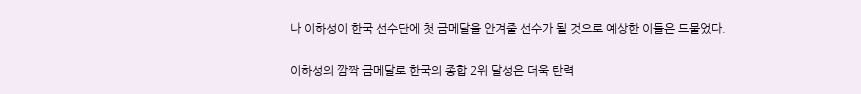나 이하성이 한국 선수단에 첫 금메달을 안겨줄 선수가 될 것으로 예상한 이들은 드물었다.

이하성의 깜짝 금메달로 한국의 종합 2위 달성은 더욱 탄력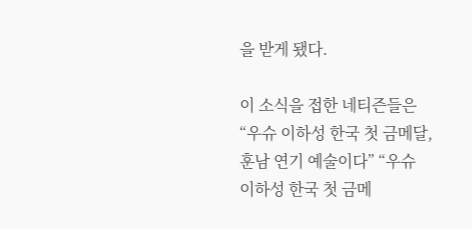을 받게 됐다.

이 소식을 접한 네티즌들은 “우슈 이하성 한국 첫 금메달, 훈남 연기 예술이다” “우슈 이하성 한국 첫 금메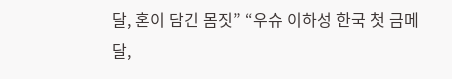달, 혼이 담긴 몸짓” “우슈 이하성 한국 첫 금메달,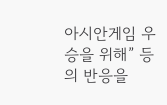아시안게임 우승을 위해” 등의 반응을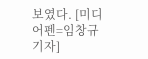보였다. [미디어펜=임창규 기자]